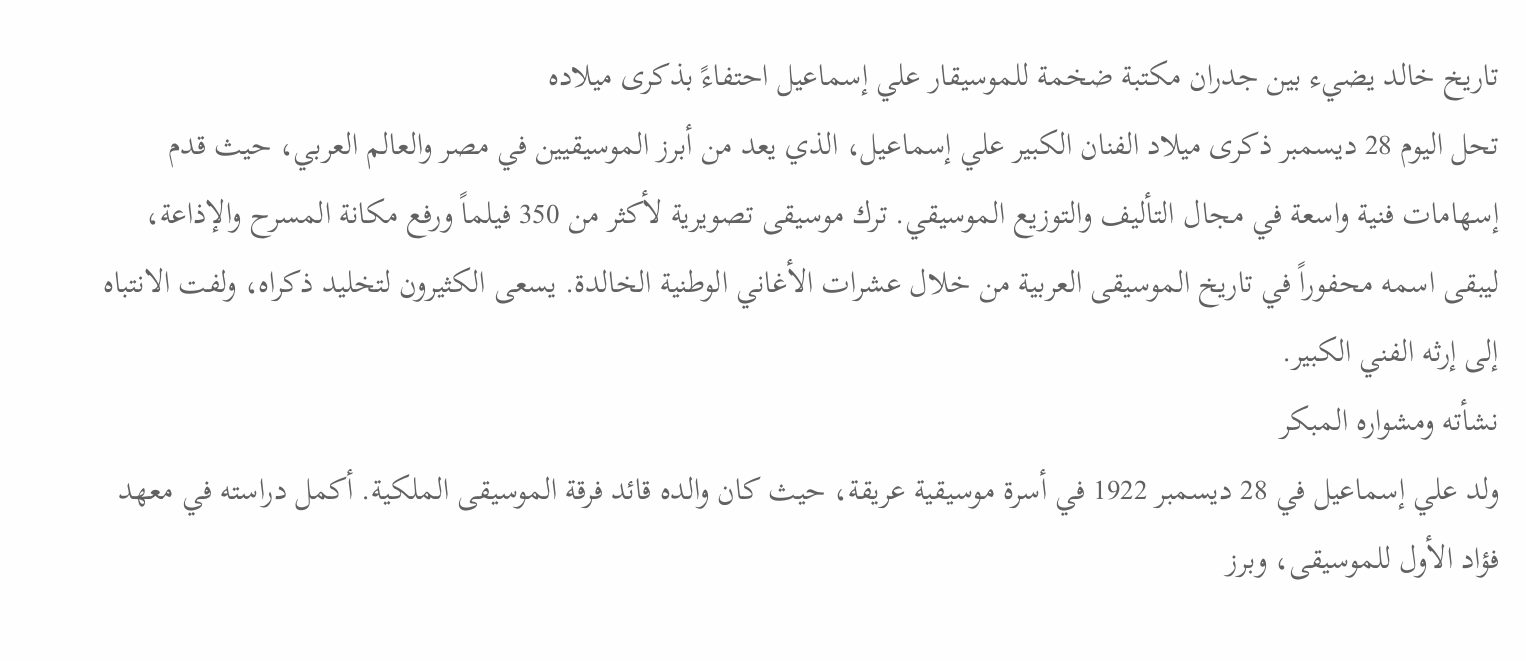تاريخ خالد يضيء بين جدران مكتبة ضخمة للموسيقار علي إسماعيل احتفاءً بذكرى ميلاده
تحل اليوم 28 ديسمبر ذكرى ميلاد الفنان الكبير علي إسماعيل، الذي يعد من أبرز الموسيقيين في مصر والعالم العربي، حيث قدم إسهامات فنية واسعة في مجال التأليف والتوزيع الموسيقي. ترك موسيقى تصويرية لأكثر من 350 فيلماً ورفع مكانة المسرح والإذاعة، ليبقى اسمه محفوراً في تاريخ الموسيقى العربية من خلال عشرات الأغاني الوطنية الخالدة. يسعى الكثيرون لتخليد ذكراه، ولفت الانتباه إلى إرثه الفني الكبير.
نشأته ومشواره المبكر
ولد علي إسماعيل في 28 ديسمبر 1922 في أسرة موسيقية عريقة، حيث كان والده قائد فرقة الموسيقى الملكية. أكمل دراسته في معهد فؤاد الأول للموسيقى، وبرز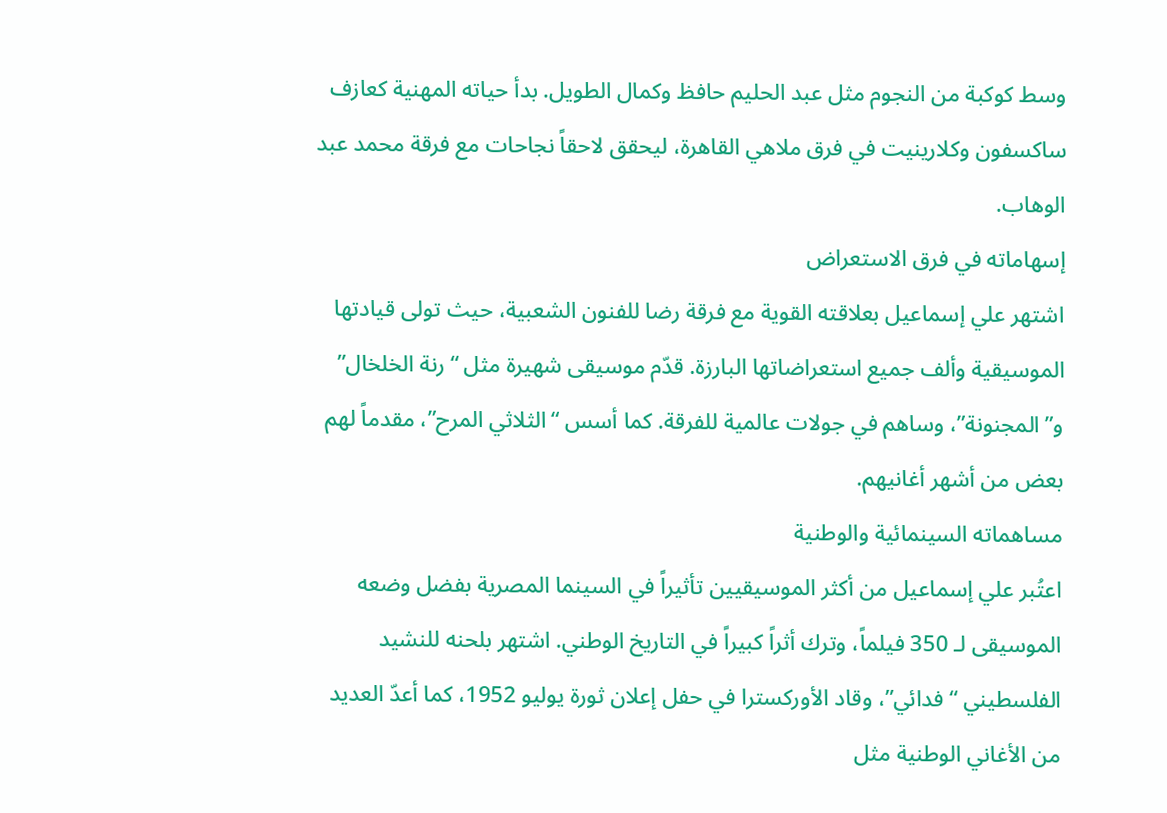وسط كوكبة من النجوم مثل عبد الحليم حافظ وكمال الطويل. بدأ حياته المهنية كعازف ساكسفون وکلارينيت في فرق ملاهي القاهرة، ليحقق لاحقاً نجاحات مع فرقة محمد عبد الوهاب.
إسهاماته في فرق الاستعراض
اشتهر علي إسماعيل بعلاقته القوية مع فرقة رضا للفنون الشعبية، حيث تولى قيادتها الموسيقية وألف جميع استعراضاتها البارزة. قدّم موسيقى شهيرة مثل “رنة الخلخال” و”المجنونة”، وساهم في جولات عالمية للفرقة. كما أسس “الثلاثي المرح”، مقدماً لهم بعض من أشهر أغانيهم.
مساهماته السينمائية والوطنية
اعتُبر علي إسماعيل من أكثر الموسيقيين تأثيراً في السينما المصرية بفضل وضعه الموسيقى لـ 350 فيلماً، وترك أثراً كبيراً في التاريخ الوطني. اشتهر بلحنه للنشيد الفلسطيني “فدائي”، وقاد الأوركسترا في حفل إعلان ثورة يوليو 1952، كما أعدّ العديد من الأغاني الوطنية مثل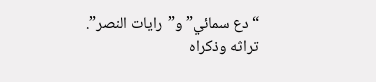“دع سمائي” و”رايات النصر”.
تراثه وذكراه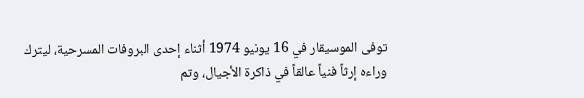توفى الموسيقار في 16 يونيو 1974 أثناء إحدی البروفات المسرحية، ليترك وراءه إرثاً فنياً عالقاً في ذاكرة الأجيال، وتم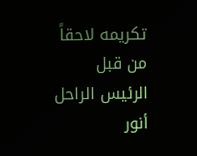تكريمه لاحقاً من قبل الرئيس الراحل أنور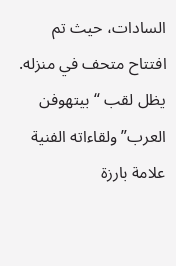السادات، حيث تم افتتاح متحف في منزله. يظل لقب “بيتهوفن العرب” ولقاءاته الفنية علامة بارزة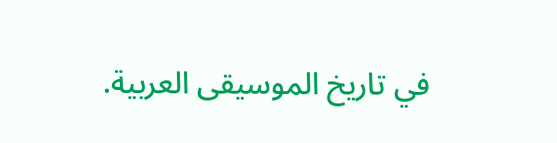في تاريخ الموسيقى العربية.